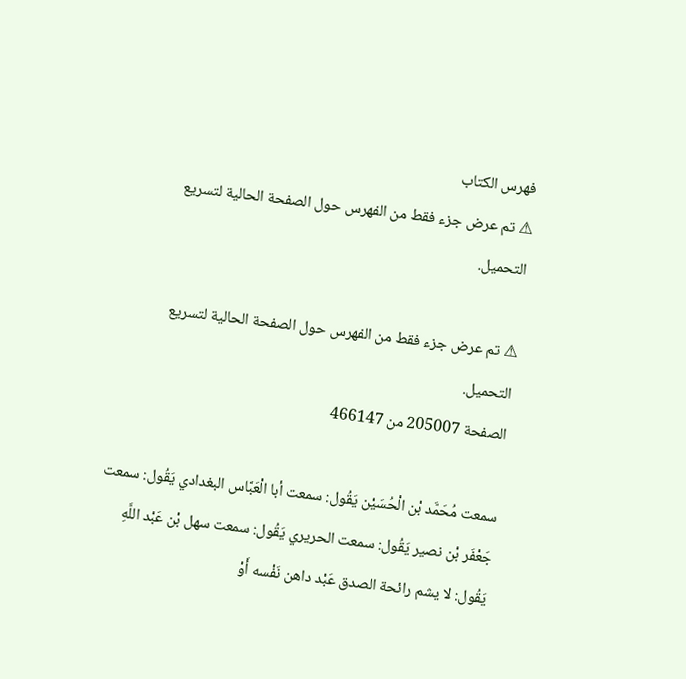فهرس الكتاب
⚠ تم عرض جزء فقط من الفهرس حول الصفحة الحالية لتسريع التحميل.

⚠ تم عرض جزء فقط من الفهرس حول الصفحة الحالية لتسريع التحميل.
الصفحة 205007 من 466147

سمعت مُحَمَّد بْن الْحُسَيْن يَقُول: سمعت أبا الْعَبَّاس البغدادي يَقُول: سمعت جَعْفَر بْن نصير يَقُول: سمعت الحريري يَقُول: سمعت سهل بْن عَبْد اللَّهِ يَقُول: لا يشم رائحة الصدق عَبْد داهن نَفْسه أَوْ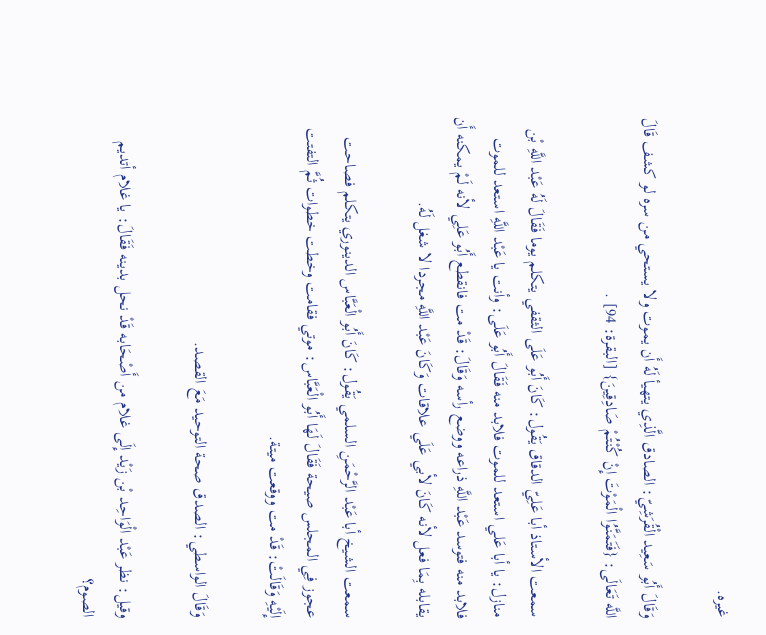غيره.

وَقَالَ أَبُو سَعِيد الْقُرَشِيّ: الصادق الَّذِي يتهيأ لَهُ أَن يموت ولا يستحي من سره لو كشف قَالَ اللَّه تَعَالَى: {فَتَمَنَّوُا الْمَوْتَ إِنْ كُنْتُمْ صَادِقِينَ} [البقرة: 94] .

سمعت الأستاذ أبا عَلِيّ الدقاق يَقُول: كَانَ أَبُو عَلَى الثقفي يتكلم يوما فَقَالَ لَهُ عَبْد اللَّهِ بْن منازل: يا أبا عَلي استعد للموت فلابد منه فَقَالَ أَبُو عَلَى: وأنت يا عَبْد اللَّهِ استعد للموت فلابد منه فتوسد عَبْد اللَّهِ ذراعه ووضع رأسه وَقَالَ: قَدْ مت فانقطع أَبُو عَلِي لأنه لَمْ يمكنه أَن يقابله بِمَا فعل لأنه كَانَ لأبي عَلَي علاقات وَكَانَ عَبْد اللَّهِ مجردا لا شغل لَهُ.

سمعت الشيخ أبا عَبْد الرَّحْمَنِ السلمي يَقُول: كَانَ أَبُو الْعَبَّاس الدينوري يتكلم فصاحت عجوز فِي المجلس صيحة فَقَالَ لَهَا أَبُو الْعَبَّاس: موتي فقامت وخطت خطوات ثُمَّ التفتت إِلَيْهِ وَقَالَتْ: قَدْ مت ووقعت ميتة.

وَقَالَ الواسطي: الصدق صحة التوحيد مَعَ القصد.

وقيل: نظر عَبْد الْوَاحِد بْن زَيْد إِلَى غلام من أَصْحَابه قَدْ نحل بدينه فَقَالَ: يا غلام أتديم الصوم؟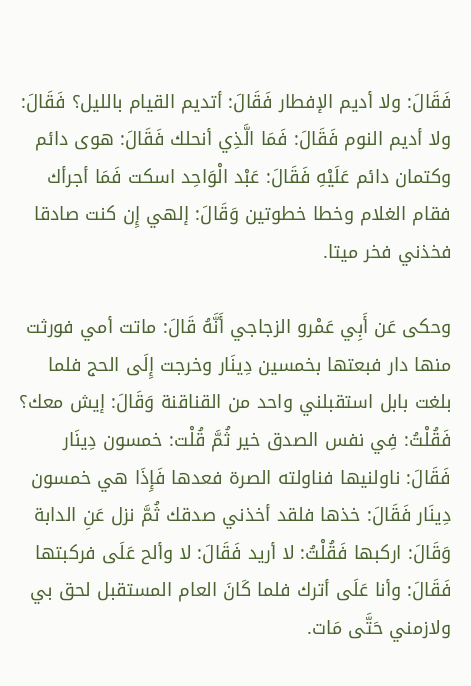فَقَالَ: ولا أديم الإفطار فَقَالَ: أتديم القيام بالليل؟ فَقَالَ: ولا أديم النوم فَقَالَ: فَمَا الَّذِي أنحلك فَقَالَ: هوى دائم وكتمان دائم عَلَيْهِ فَقَالَ: عَبْد الْوَاحِد اسكت فَمَا أجرأك فقام الغلام وخطا خطوتين وَقَالَ: إلهي إِن كنت صادقا فخذني فخر ميتا.

وحكى عَن أَبِي عَمْرو الزجاجي أَنَّهُ قَالَ: ماتت أمي فورثت منها دار فبعتها بخمسين دِينَار وخرجت إِلَى الحج فلما بلغت بابل استقبلني واحد من القناقنة وَقَالَ: إيش معك؟ فَقُلْتُ: فِي نفس الصدق خير ثُمَّ قُلْت: خمسون دِينَار فَقَالَ: ناولنيها فناولته الصرة فعدها فَإِذَا هي خمسون دِينَار فَقَالَ: خذها فلقد أخذني صدقك ثُمَّ نزل عَنِ الدابة وَقَالَ: اركبها فَقُلْتُ: لا أريد فَقَالَ: لا وألح عَلَى فركبتها فَقَالَ: وأنا عَلَى أترك فلما كَانَ العام المستقبل لحق بي ولازمني حَتَّى مَات.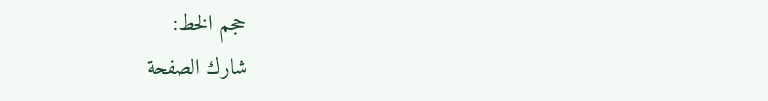حجم الخط:
شارك الصفحة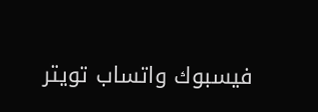فيسبوك واتساب تويتر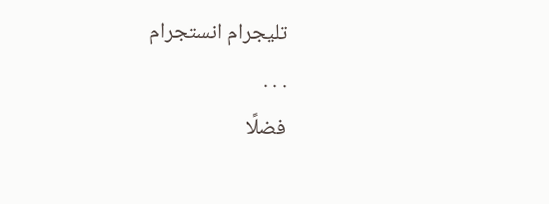تليجرام انستجرام
. . .
فضلًا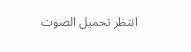انتظر تحميل الصوت